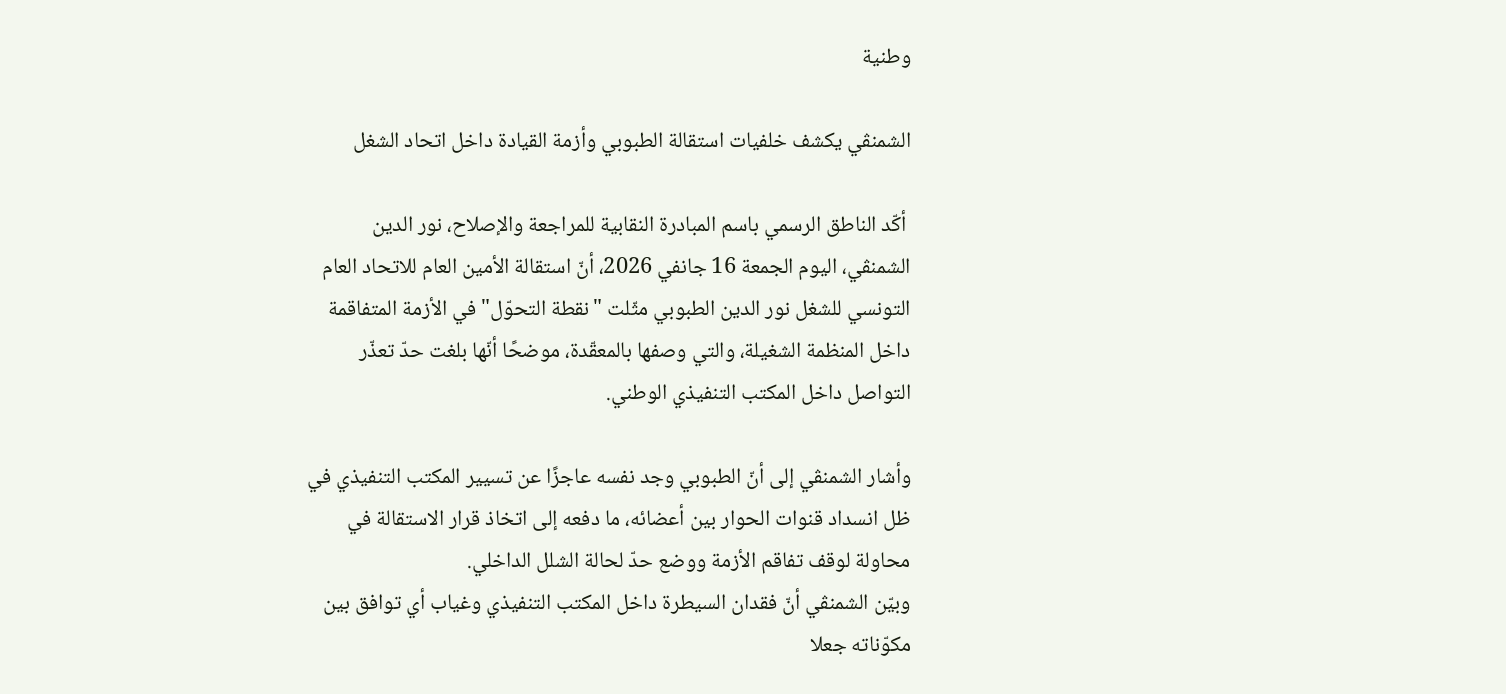وطنية

الشمنڨي يكشف خلفيات استقالة الطبوبي وأزمة القيادة داخل اتحاد الشغل

 أكّد الناطق الرسمي باسم المبادرة النقابية للمراجعة والإصلاح، نور الدين الشمنڨي، اليوم الجمعة 16 جانفي 2026، أنّ استقالة الأمين العام للاتحاد العام التونسي للشغل نور الدين الطبوبي مثّلت "نقطة التحوّل" في الأزمة المتفاقمة داخل المنظمة الشغيلة، والتي وصفها بالمعقّدة، موضحًا أنّها بلغت حدّ تعذّر التواصل داخل المكتب التنفيذي الوطني.

وأشار الشمنڨي إلى أنّ الطبوبي وجد نفسه عاجزًا عن تسيير المكتب التنفيذي في ظل انسداد قنوات الحوار بين أعضائه، ما دفعه إلى اتخاذ قرار الاستقالة في محاولة لوقف تفاقم الأزمة ووضع حدّ لحالة الشلل الداخلي.
وبيّن الشمنڨي أنّ فقدان السيطرة داخل المكتب التنفيذي وغياب أي توافق بين مكوّناته جعلا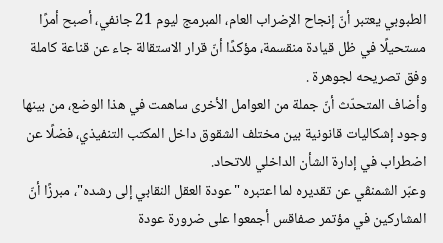الطبوبي يعتبر أنّ إنجاح الإضراب العام، المبرمج ليوم 21 جانفي، أصبح أمرًا مستحيلًا في ظل قيادة منقسمة، مؤكدًا أنّ قرار الاستقالة جاء عن قناعة كاملة وفق تصريحه لجوهرة .
وأضاف المتحدّث أنّ جملة من العوامل الأخرى ساهمت في هذا الوضع، من بينها وجود إشكاليات قانونية بين مختلف الشقوق داخل المكتب التنفيذي، فضلًا عن اضطراب في إدارة الشأن الداخلي للاتحاد.
وعبّر الشمنڨي عن تقديره لما اعتبره "عودة العقل النقابي إلى رشده"، مبرزًا أنّ المشاركين في مؤتمر صفاقس أجمعوا على ضرورة عودة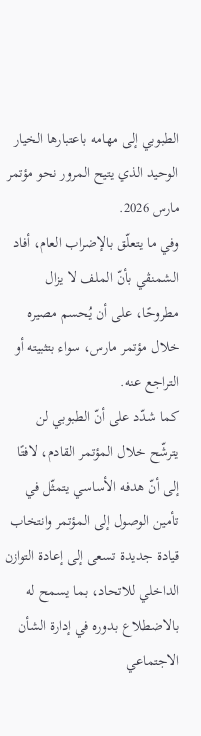الطبوبي إلى مهامه باعتبارها الخيار الوحيد الذي يتيح المرور نحو مؤتمر مارس 2026.
وفي ما يتعلّق بالإضراب العام، أفاد الشمنڨي بأنّ الملف لا يزال مطروحًا، على أن يُحسم مصيره خلال مؤتمر مارس، سواء بتثبيته أو التراجع عنه.
كما شدّد على أنّ الطبوبي لن يترشّح خلال المؤتمر القادم، لافتًا إلى أنّ هدفه الأساسي يتمثّل في تأمين الوصول إلى المؤتمر وانتخاب قيادة جديدة تسعى إلى إعادة التوازن الداخلي للاتحاد، بما يسمح له بالاضطلاع بدوره في إدارة الشأن الاجتماعي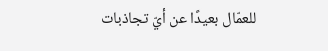للعمّال بعيدًا عن أيّ تجاذبات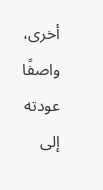أخرى، واصفًا عودته إلى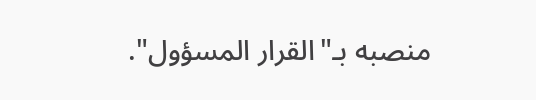منصبه بـ"القرار المسؤول".